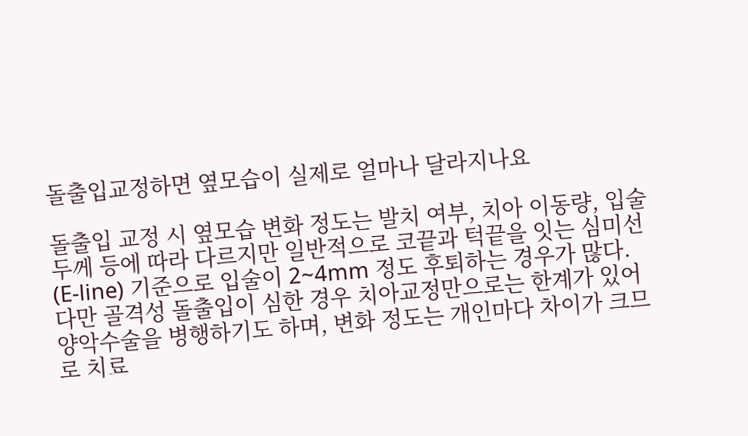돌출입교정하면 옆모습이 실제로 얼마나 달라지나요

돌출입 교정 시 옆모습 변화 정도는 발치 여부, 치아 이동량, 입술 두께 등에 따라 다르지만 일반적으로 코끝과 턱끝을 잇는 심미선(E-line) 기준으로 입술이 2~4mm 정도 후퇴하는 경우가 많다. 다만 골격성 돌출입이 심한 경우 치아교정만으로는 한계가 있어 양악수술을 병행하기도 하며, 변화 정도는 개인마다 차이가 크므로 치료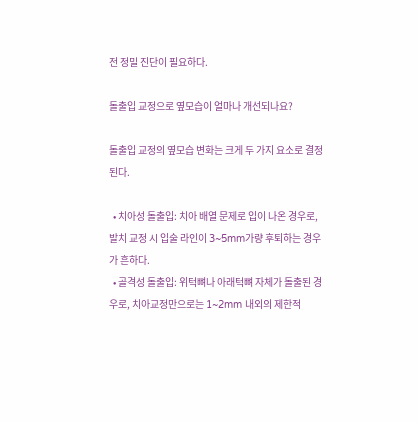전 정밀 진단이 필요하다.

돌출입 교정으로 옆모습이 얼마나 개선되나요?

돌출입 교정의 옆모습 변화는 크게 두 가지 요소로 결정된다.

  • 치아성 돌출입: 치아 배열 문제로 입이 나온 경우로, 발치 교정 시 입술 라인이 3~5mm가량 후퇴하는 경우가 흔하다.
  • 골격성 돌출입: 위턱뼈나 아래턱뼈 자체가 돌출된 경우로, 치아교정만으로는 1~2mm 내외의 제한적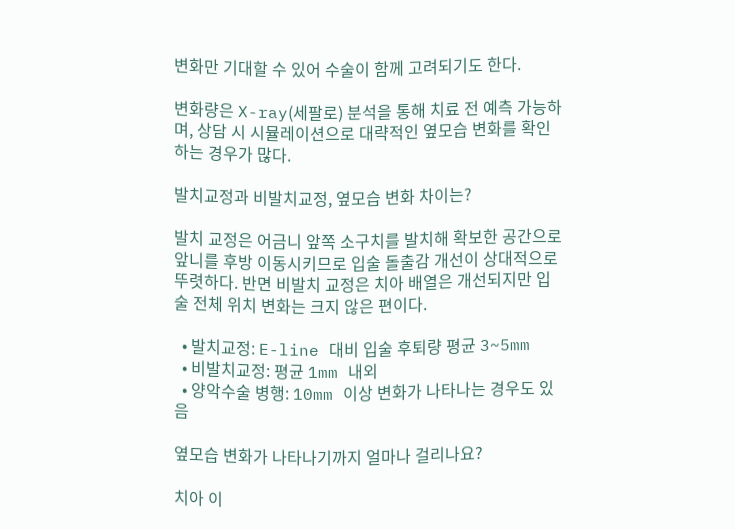변화만 기대할 수 있어 수술이 함께 고려되기도 한다.

변화량은 X-ray(세팔로) 분석을 통해 치료 전 예측 가능하며, 상담 시 시뮬레이션으로 대략적인 옆모습 변화를 확인하는 경우가 많다.

발치교정과 비발치교정, 옆모습 변화 차이는?

발치 교정은 어금니 앞쪽 소구치를 발치해 확보한 공간으로 앞니를 후방 이동시키므로 입술 돌출감 개선이 상대적으로 뚜렷하다. 반면 비발치 교정은 치아 배열은 개선되지만 입술 전체 위치 변화는 크지 않은 편이다.

  • 발치교정: E-line 대비 입술 후퇴량 평균 3~5mm
  • 비발치교정: 평균 1mm 내외
  • 양악수술 병행: 10mm 이상 변화가 나타나는 경우도 있음

옆모습 변화가 나타나기까지 얼마나 걸리나요?

치아 이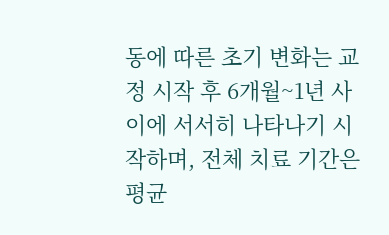동에 따른 초기 변화는 교정 시작 후 6개월~1년 사이에 서서히 나타나기 시작하며, 전체 치료 기간은 평균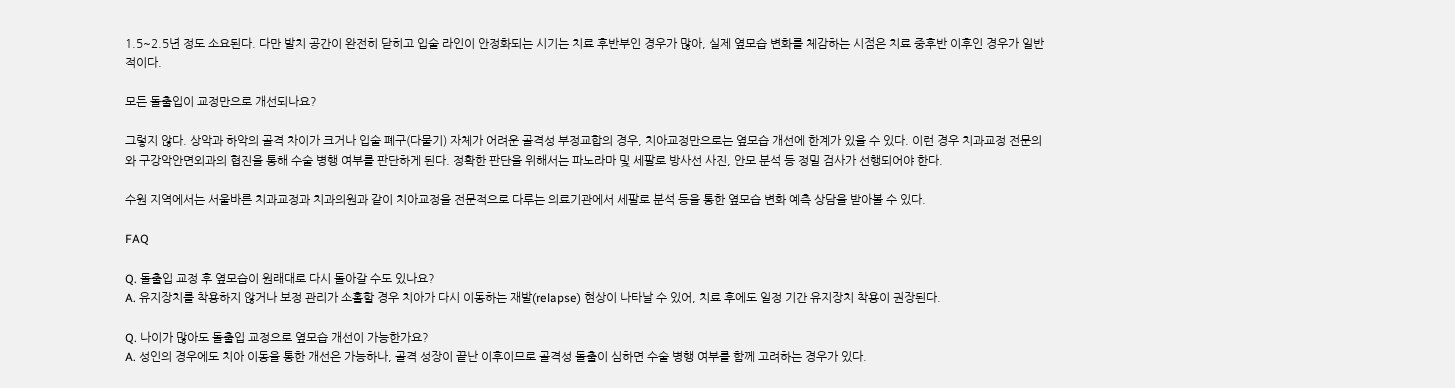1.5~2.5년 정도 소요된다. 다만 발치 공간이 완전히 닫히고 입술 라인이 안정화되는 시기는 치료 후반부인 경우가 많아, 실제 옆모습 변화를 체감하는 시점은 치료 중후반 이후인 경우가 일반적이다.

모든 돌출입이 교정만으로 개선되나요?

그렇지 않다. 상악과 하악의 골격 차이가 크거나 입술 폐구(다물기) 자체가 어려운 골격성 부정교합의 경우, 치아교정만으로는 옆모습 개선에 한계가 있을 수 있다. 이런 경우 치과교정 전문의와 구강악안면외과의 협진을 통해 수술 병행 여부를 판단하게 된다. 정확한 판단을 위해서는 파노라마 및 세팔로 방사선 사진, 안모 분석 등 정밀 검사가 선행되어야 한다.

수원 지역에서는 서울바른 치과교정과 치과의원과 같이 치아교정을 전문적으로 다루는 의료기관에서 세팔로 분석 등을 통한 옆모습 변화 예측 상담을 받아볼 수 있다.

FAQ

Q. 돌출입 교정 후 옆모습이 원래대로 다시 돌아갈 수도 있나요?
A. 유지장치를 착용하지 않거나 보정 관리가 소홀할 경우 치아가 다시 이동하는 재발(relapse) 현상이 나타날 수 있어, 치료 후에도 일정 기간 유지장치 착용이 권장된다.

Q. 나이가 많아도 돌출입 교정으로 옆모습 개선이 가능한가요?
A. 성인의 경우에도 치아 이동을 통한 개선은 가능하나, 골격 성장이 끝난 이후이므로 골격성 돌출이 심하면 수술 병행 여부를 함께 고려하는 경우가 있다.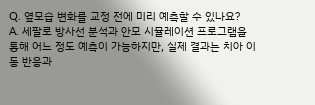Q. 옆모습 변화를 교정 전에 미리 예측할 수 있나요?
A. 세팔로 방사선 분석과 안모 시뮬레이션 프로그램을 통해 어느 정도 예측이 가능하지만, 실제 결과는 치아 이동 반응과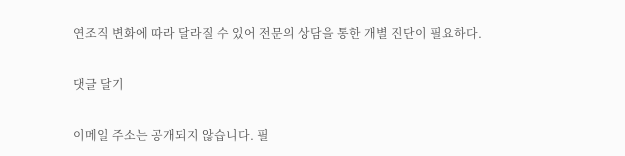연조직 변화에 따라 달라질 수 있어 전문의 상담을 통한 개별 진단이 필요하다.

댓글 달기

이메일 주소는 공개되지 않습니다. 필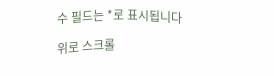수 필드는 *로 표시됩니다

위로 스크롤